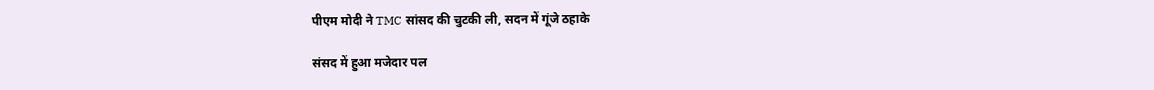पीएम मोदी ने TMC सांसद की चुटकी ली, सदन में गूंजे ठहाके

संसद में हुआ मजेदार पल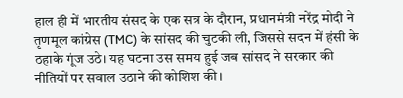हाल ही में भारतीय संसद के एक सत्र के दौरान, प्रधानमंत्री नरेंद्र मोदी ने तृणमूल कांग्रेस (TMC) के सांसद की चुटकी ली, जिससे सदन में हंसी के ठहाके गूंज उठे। यह घटना उस समय हुई जब सांसद ने सरकार की नीतियों पर सवाल उठाने की कोशिश की।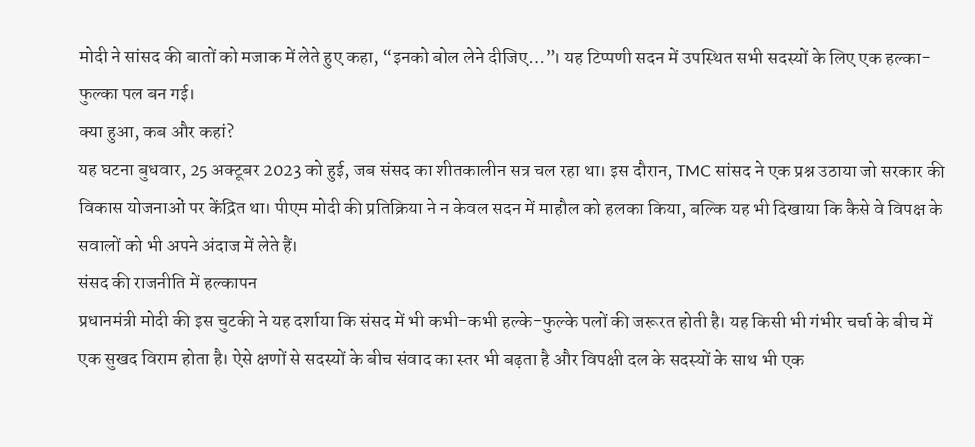मोदी ने सांसद की बातों को मजाक में लेते हुए कहा, “इनको बोल लेने दीजिए…”। यह टिप्पणी सदन में उपस्थित सभी सदस्यों के लिए एक हल्का-फुल्का पल बन गई।
क्या हुआ, कब और कहां?
यह घटना बुधवार, 25 अक्टूबर 2023 को हुई, जब संसद का शीतकालीन सत्र चल रहा था। इस दौरान, TMC सांसद ने एक प्रश्न उठाया जो सरकार की विकास योजनाओं पर केंद्रित था। पीएम मोदी की प्रतिक्रिया ने न केवल सदन में माहौल को हलका किया, बल्कि यह भी दिखाया कि कैसे वे विपक्ष के सवालों को भी अपने अंदाज में लेते हैं।
संसद की राजनीति में हल्कापन
प्रधानमंत्री मोदी की इस चुटकी ने यह दर्शाया कि संसद में भी कभी-कभी हल्के-फुल्के पलों की जरूरत होती है। यह किसी भी गंभीर चर्चा के बीच में एक सुखद विराम होता है। ऐसे क्षणों से सदस्यों के बीच संवाद का स्तर भी बढ़ता है और विपक्षी दल के सदस्यों के साथ भी एक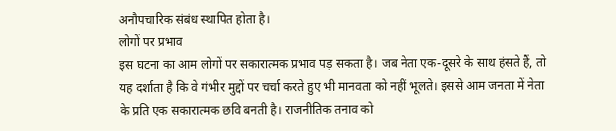अनौपचारिक संबंध स्थापित होता है।
लोगों पर प्रभाव
इस घटना का आम लोगों पर सकारात्मक प्रभाव पड़ सकता है। जब नेता एक-दूसरे के साथ हंसते हैं, तो यह दर्शाता है कि वे गंभीर मुद्दों पर चर्चा करते हुए भी मानवता को नहीं भूलते। इससे आम जनता में नेता के प्रति एक सकारात्मक छवि बनती है। राजनीतिक तनाव को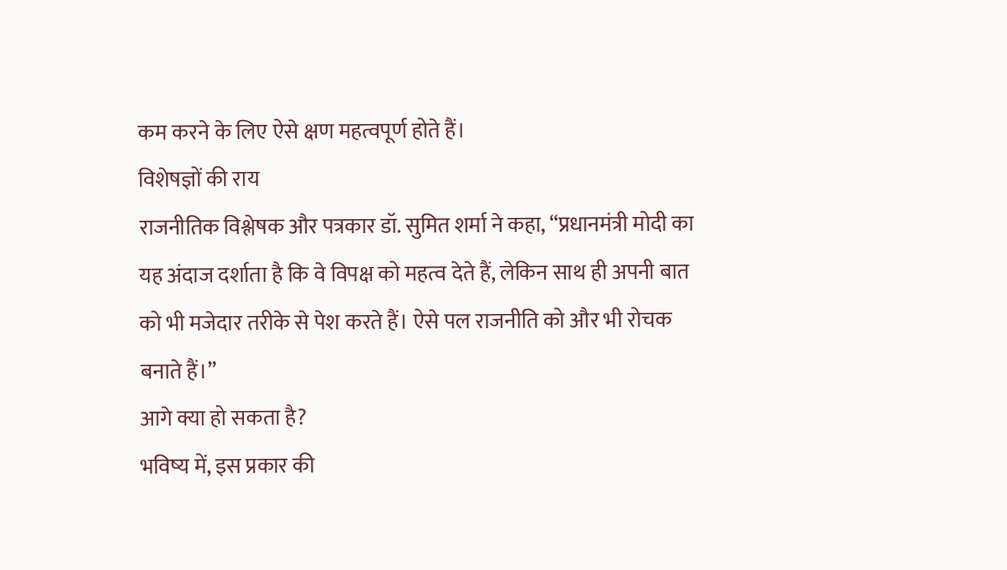कम करने के लिए ऐसे क्षण महत्वपूर्ण होते हैं।
विशेषज्ञों की राय
राजनीतिक विश्लेषक और पत्रकार डॉ. सुमित शर्मा ने कहा, “प्रधानमंत्री मोदी का यह अंदाज दर्शाता है कि वे विपक्ष को महत्व देते हैं, लेकिन साथ ही अपनी बात को भी मजेदार तरीके से पेश करते हैं। ऐसे पल राजनीति को और भी रोचक बनाते हैं।”
आगे क्या हो सकता है?
भविष्य में, इस प्रकार की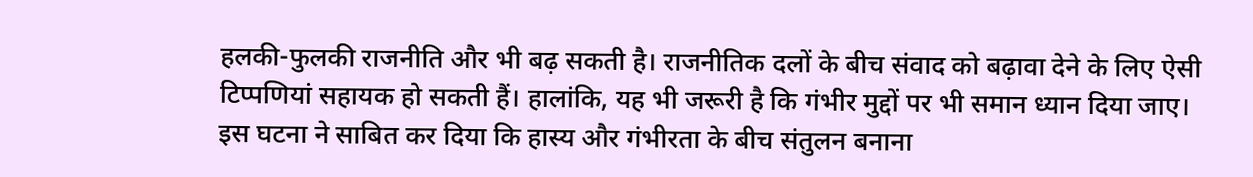हलकी-फुलकी राजनीति और भी बढ़ सकती है। राजनीतिक दलों के बीच संवाद को बढ़ावा देने के लिए ऐसी टिप्पणियां सहायक हो सकती हैं। हालांकि, यह भी जरूरी है कि गंभीर मुद्दों पर भी समान ध्यान दिया जाए। इस घटना ने साबित कर दिया कि हास्य और गंभीरता के बीच संतुलन बनाना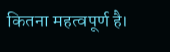कितना महत्वपूर्ण है।